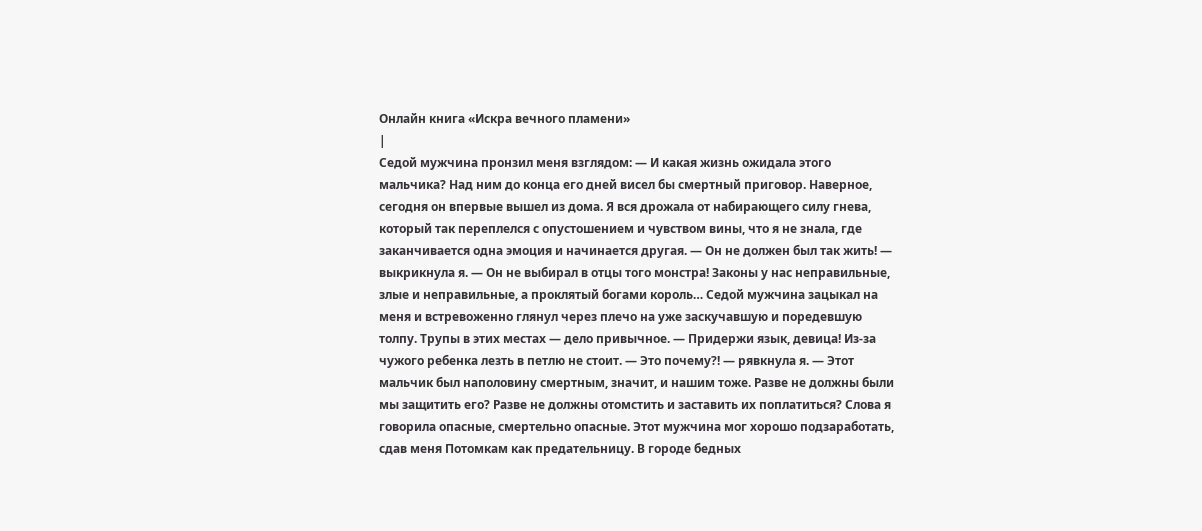Онлайн книга «Искра вечного пламени»
|
Седой мужчина пронзил меня взглядом: — И какая жизнь ожидала этого мальчика? Над ним до конца его дней висел бы смертный приговор. Наверное, сегодня он впервые вышел из дома. Я вся дрожала от набирающего силу гнева, который так переплелся с опустошением и чувством вины, что я не знала, где заканчивается одна эмоция и начинается другая. — Он не должен был так жить! — выкрикнула я. — Он не выбирал в отцы того монстра! Законы у нас неправильные, злые и неправильные, а проклятый богами король… Седой мужчина зацыкал на меня и встревоженно глянул через плечо на уже заскучавшую и поредевшую толпу. Трупы в этих местах — дело привычное. — Придержи язык, девица! Из-за чужого ребенка лезть в петлю не стоит. — Это почему?! — рявкнула я. — Этот мальчик был наполовину смертным, значит, и нашим тоже. Разве не должны были мы защитить его? Разве не должны отомстить и заставить их поплатиться? Слова я говорила опасные, смертельно опасные. Этот мужчина мог хорошо подзаработать, сдав меня Потомкам как предательницу. В городе бедных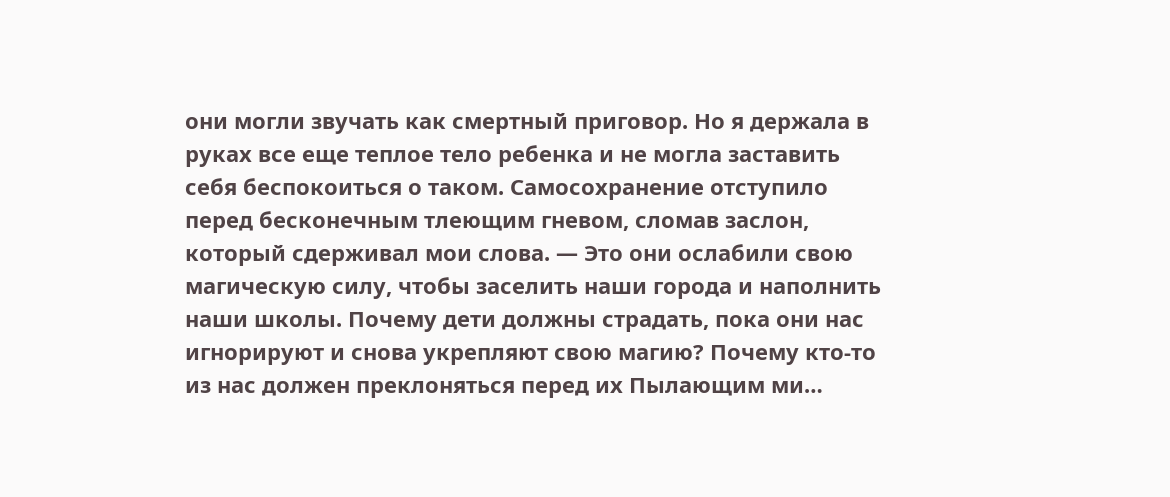они могли звучать как смертный приговор. Но я держала в руках все еще теплое тело ребенка и не могла заставить себя беспокоиться о таком. Самосохранение отступило перед бесконечным тлеющим гневом, сломав заслон, который сдерживал мои слова. — Это они ослабили свою магическую силу, чтобы заселить наши города и наполнить наши школы. Почему дети должны страдать, пока они нас игнорируют и снова укрепляют свою магию? Почему кто-то из нас должен преклоняться перед их Пылающим ми…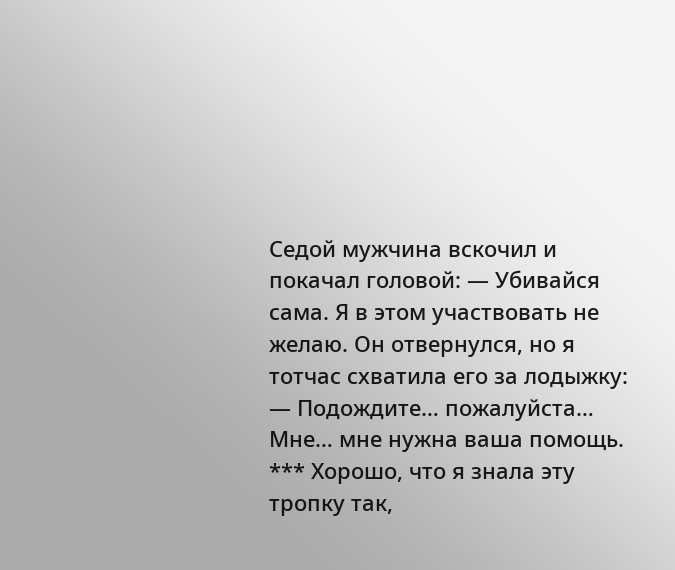Седой мужчина вскочил и покачал головой: — Убивайся сама. Я в этом участвовать не желаю. Он отвернулся, но я тотчас схватила его за лодыжку: — Подождите… пожалуйста… Мне… мне нужна ваша помощь. *** Хорошо, что я знала эту тропку так,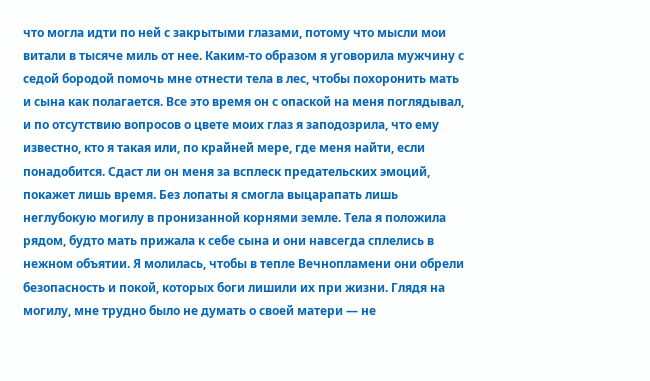что могла идти по ней с закрытыми глазами, потому что мысли мои витали в тысяче миль от нее. Каким-то образом я уговорила мужчину с седой бородой помочь мне отнести тела в лес, чтобы похоронить мать и сына как полагается. Все это время он с опаской на меня поглядывал, и по отсутствию вопросов о цвете моих глаз я заподозрила, что ему известно, кто я такая или, по крайней мере, где меня найти, если понадобится. Сдаст ли он меня за всплеск предательских эмоций, покажет лишь время. Без лопаты я смогла выцарапать лишь неглубокую могилу в пронизанной корнями земле. Тела я положила рядом, будто мать прижала к себе сына и они навсегда сплелись в нежном объятии. Я молилась, чтобы в тепле Вечнопламени они обрели безопасность и покой, которых боги лишили их при жизни. Глядя на могилу, мне трудно было не думать о своей матери — не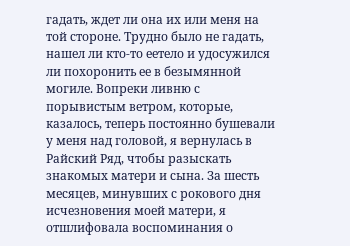гадать, ждет ли она их или меня на той стороне. Трудно было не гадать, нашел ли кто-то еетело и удосужился ли похоронить ее в безымянной могиле. Вопреки ливню с порывистым ветром, которые, казалось, теперь постоянно бушевали у меня над головой, я вернулась в Райский Ряд, чтобы разыскать знакомых матери и сына. За шесть месяцев, минувших с рокового дня исчезновения моей матери, я отшлифовала воспоминания о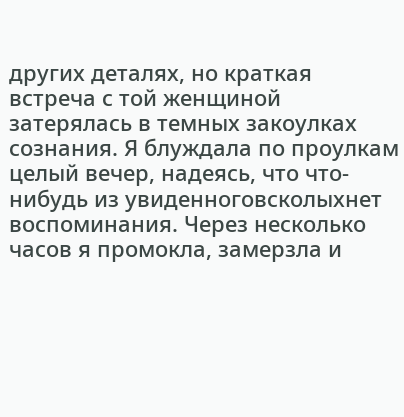других деталях, но краткая встреча с той женщиной затерялась в темных закоулках сознания. Я блуждала по проулкам целый вечер, надеясь, что что-нибудь из увиденноговсколыхнет воспоминания. Через несколько часов я промокла, замерзла и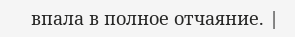впала в полное отчаяние. |